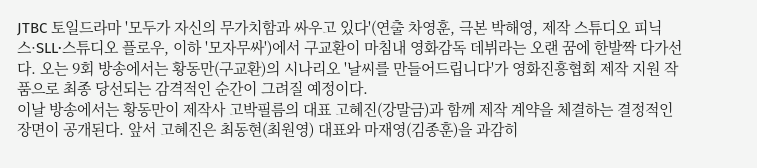JTBC 토일드라마 '모두가 자신의 무가치함과 싸우고 있다'(연출 차영훈, 극본 박해영, 제작 스튜디오 피닉스·SLL·스튜디오 플로우, 이하 '모자무싸')에서 구교환이 마침내 영화감독 데뷔라는 오랜 꿈에 한발짝 다가선다. 오는 9회 방송에서는 황동만(구교환)의 시나리오 '날씨를 만들어드립니다'가 영화진흥협회 제작 지원 작품으로 최종 당선되는 감격적인 순간이 그려질 예정이다.
이날 방송에서는 황동만이 제작사 고박필름의 대표 고혜진(강말금)과 함께 제작 계약을 체결하는 결정적인 장면이 공개된다. 앞서 고혜진은 최동현(최원영) 대표와 마재영(김종훈)을 과감히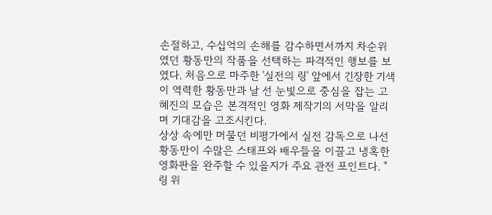손절하고, 수십억의 손해를 감수하면서까지 차순위였던 황동만의 작품을 선택하는 파격적인 행보를 보였다. 처음으로 마주한 '실전의 링' 앞에서 긴장한 기색이 역력한 황동만과 날 선 눈빛으로 중심을 잡는 고혜진의 모습은 본격적인 영화 제작기의 서막을 알리며 기대감을 고조시킨다.
상상 속에만 머물던 비평가에서 실전 감독으로 나선 황동만이 수많은 스태프와 배우들을 이끌고 냉혹한 영화판을 완주할 수 있을지가 주요 관전 포인트다. "링 위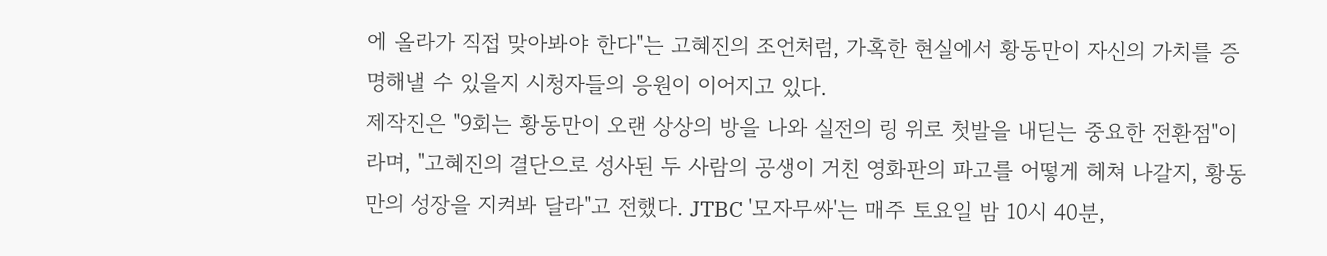에 올라가 직접 맞아봐야 한다"는 고혜진의 조언처럼, 가혹한 현실에서 황동만이 자신의 가치를 증명해낼 수 있을지 시청자들의 응원이 이어지고 있다.
제작진은 "9회는 황동만이 오랜 상상의 방을 나와 실전의 링 위로 첫발을 내딛는 중요한 전환점"이라며, "고혜진의 결단으로 성사된 두 사람의 공생이 거친 영화판의 파고를 어떻게 헤쳐 나갈지, 황동만의 성장을 지켜봐 달라"고 전했다. JTBC '모자무싸'는 매주 토요일 밤 10시 40분,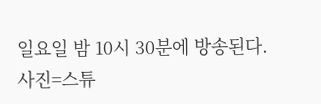일요일 밤 10시 30분에 방송된다.
사진=스튜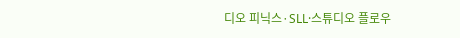디오 피닉스·SLL·스튜디오 플로우